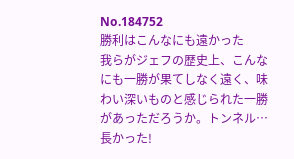No.184752
勝利はこんなにも遠かった
我らがジェフの歴史上、こんなにも一勝が果てしなく遠く、味わい深いものと感じられた一勝があっただろうか。トンネル…長かった!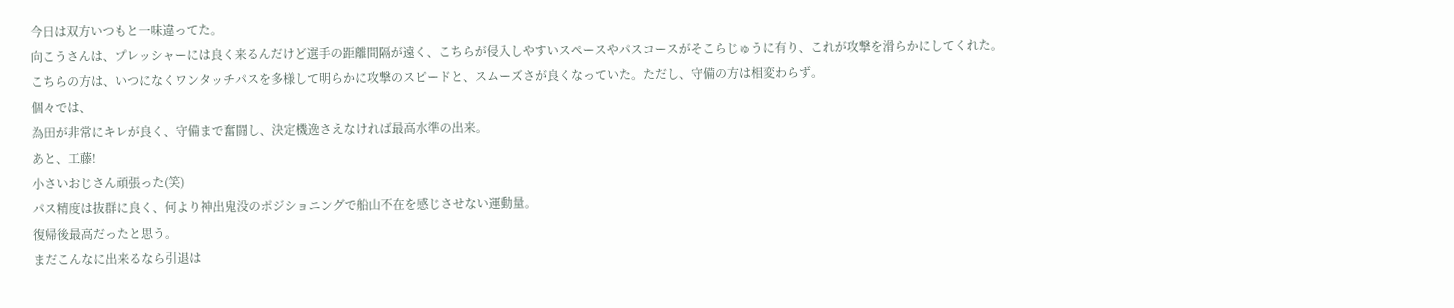今日は双方いつもと一味違ってた。
向こうさんは、プレッシャーには良く来るんだけど選手の距離間隔が遠く、こちらが侵入しやすいスペースやパスコースがそこらじゅうに有り、これが攻撃を滑らかにしてくれた。
こちらの方は、いつになくワンタッチパスを多様して明らかに攻撃のスピードと、スムーズさが良くなっていた。ただし、守備の方は相変わらず。
個々では、
為田が非常にキレが良く、守備まで奮闘し、決定機逸さえなければ最高水準の出来。
あと、工藤!
小さいおじさん頑張った(笑)
パス精度は抜群に良く、何より神出鬼没のポジショニングで船山不在を感じさせない運動量。
復帰後最高だったと思う。
まだこんなに出来るなら引退は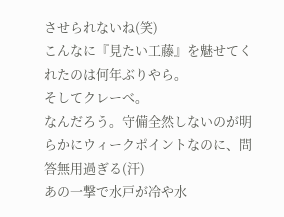させられないね(笑)
こんなに『見たい工藤』を魅せてくれたのは何年ぶりやら。
そしてクレーべ。
なんだろう。守備全然しないのが明らかにウィークポイントなのに、問答無用過ぎる(汗)
あの一撃で水戸が冷や水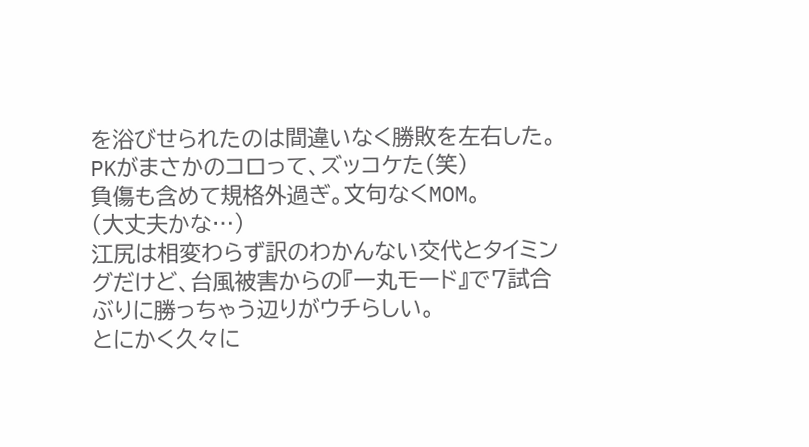を浴びせられたのは間違いなく勝敗を左右した。
PKがまさかのコロって、ズッコケた(笑)
負傷も含めて規格外過ぎ。文句なくMOM。
(大丈夫かな…)
江尻は相変わらず訳のわかんない交代とタイミングだけど、台風被害からの『一丸モード』で7試合ぶりに勝っちゃう辺りがウチらしい。
とにかく久々に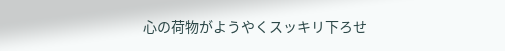心の荷物がようやくスッキリ下ろせ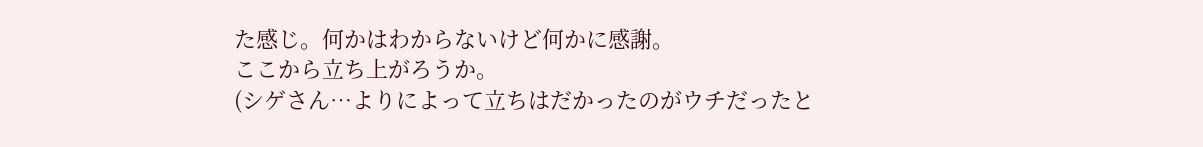た感じ。何かはわからないけど何かに感謝。
ここから立ち上がろうか。
(シゲさん…よりによって立ちはだかったのがウチだったと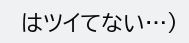はツイてない…)